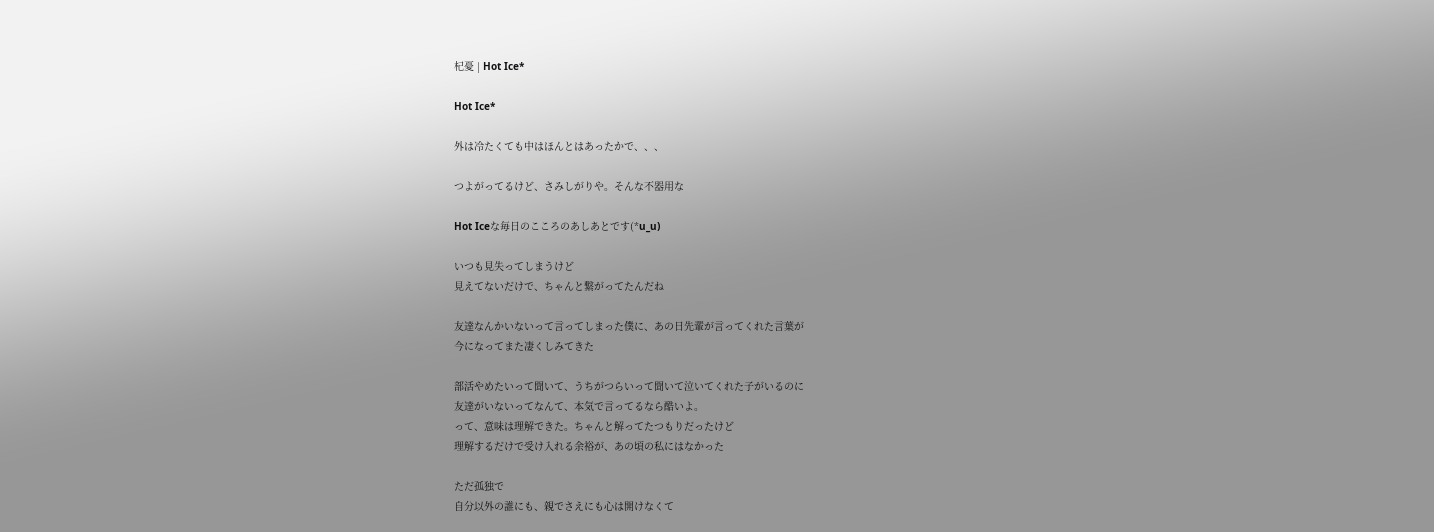杞憂 | Hot Ice*

Hot Ice*

外は冷たくても中はほんとはあったかで、、、

つよがってるけど、さみしがりや。そんな不器用な

Hot Iceな毎日のこころのあしあとです(*u_u)

いつも見失ってしまうけど
見えてないだけで、ちゃんと繋がってたんだね

友達なんかいないって言ってしまった僕に、あの日先輩が言ってくれた言葉が
今になってまた凄くしみてきた

部活やめたいって聞いて、うちがつらいって聞いて泣いてくれた子がいるのに
友達がいないってなんて、本気で言ってるなら酷いよ。
って、意味は理解できた。ちゃんと解ってたつもりだったけど
理解するだけで受け入れる余裕が、あの頃の私にはなかった

ただ孤独で
自分以外の誰にも、親でさえにも心は開けなくて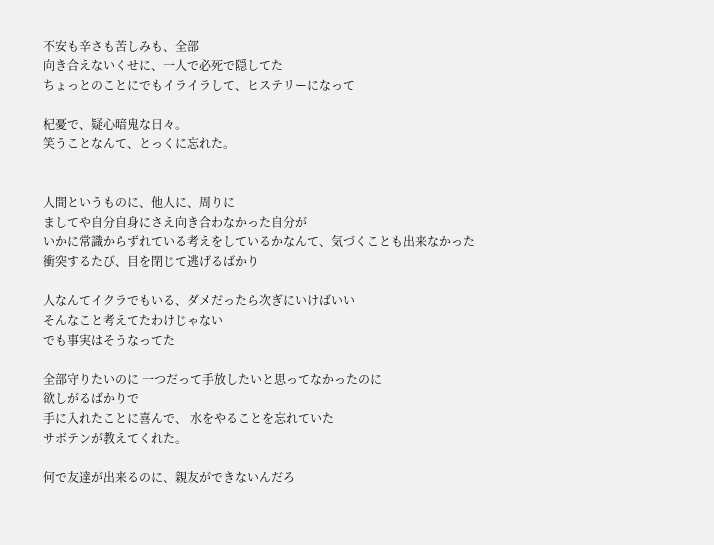不安も辛さも苦しみも、全部
向き合えないくせに、一人で必死で隠してた
ちょっとのことにでもイライラして、ヒステリーになって

杞憂で、疑心暗鬼な日々。
笑うことなんて、とっくに忘れた。


人間というものに、他人に、周りに
ましてや自分自身にさえ向き合わなかった自分が
いかに常識からずれている考えをしているかなんて、気づくことも出来なかった
衝突するたび、目を閉じて逃げるばかり

人なんてイクラでもいる、ダメだったら次ぎにいけばいい
そんなこと考えてたわけじゃない
でも事実はそうなってた

全部守りたいのに 一つだって手放したいと思ってなかったのに
欲しがるばかりで
手に入れたことに喜んで、 水をやることを忘れていた
サボテンが教えてくれた。

何で友達が出来るのに、親友ができないんだろ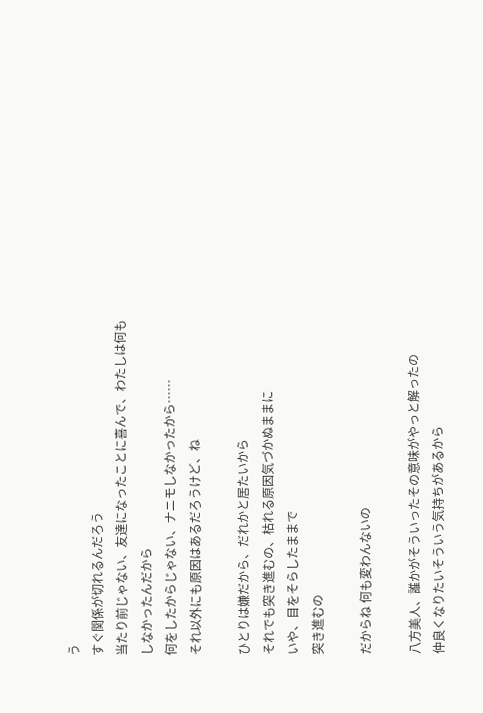う
すぐ関係が切れるんだろう
当たり前じゃない、友達になったことに喜んで、わたしは何もしなかったんだから
何をしたからじゃない、ナニモしなかったから……
それ以外にも原因はあるだろうけど、ね

ひとりは嫌だから、だれかと居たいから
それでも突き進むの、枯れる原因気づかぬままに
いや、目をそらしたままで
突き進むの

だからね 何も変わんないの

八方美人、誰かがそういったその意味がやっと解ったの
仲良くなりたいそういう気持ちがあるから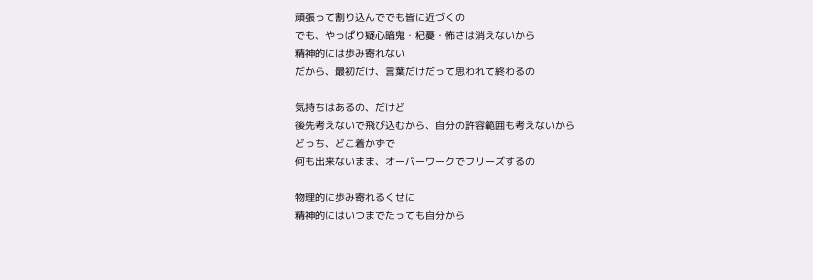頑張って割り込んででも皆に近づくの
でも、やっぱり疑心暗鬼・杞憂・怖さは消えないから
精神的には歩み寄れない
だから、最初だけ、言葉だけだって思われて終わるの

気持ちはあるの、だけど
後先考えないで飛び込むから、自分の許容範囲も考えないから
どっち、どこ着かずで
何も出来ないまま、オーバーワークでフリーズするの

物理的に歩み寄れるくせに
精神的にはいつまでたっても自分から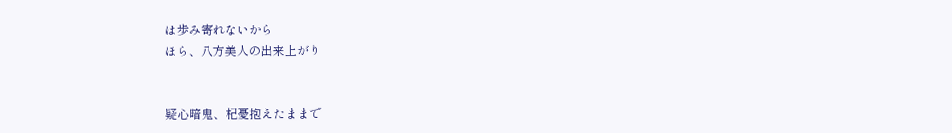は歩み寄れないから
ほら、八方美人の出来上がり


疑心暗鬼、杞憂抱えたままで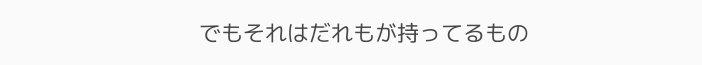でもそれはだれもが持ってるもの